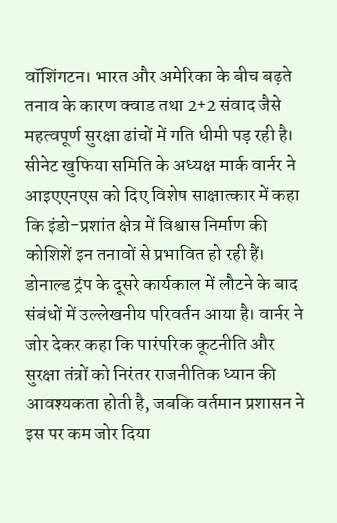वॉशिंगटन। भारत और अमेरिका के बीच बढ़ते तनाव के कारण क्वाड तथा 2+2 संवाद जैसे महत्वपूर्ण सुरक्षा ढांचों में गति धीमी पड़ रही है। सीनेट खुफिया समिति के अध्यक्ष मार्क वार्नर ने आइएएनएस को दिए विशेष साक्षात्कार में कहा कि इंडो-प्रशांत क्षेत्र में विश्वास निर्माण की कोशिशें इन तनावों से प्रभावित हो रही हैं।
डोनाल्ड ट्रंप के दूसरे कार्यकाल में लौटने के बाद संबंधों में उल्लेखनीय परिवर्तन आया है। वार्नर ने जोर देकर कहा कि पारंपरिक कूटनीति और सुरक्षा तंत्रों को निरंतर राजनीतिक ध्यान की आवश्यकता होती है, जबकि वर्तमान प्रशासन ने इस पर कम जोर दिया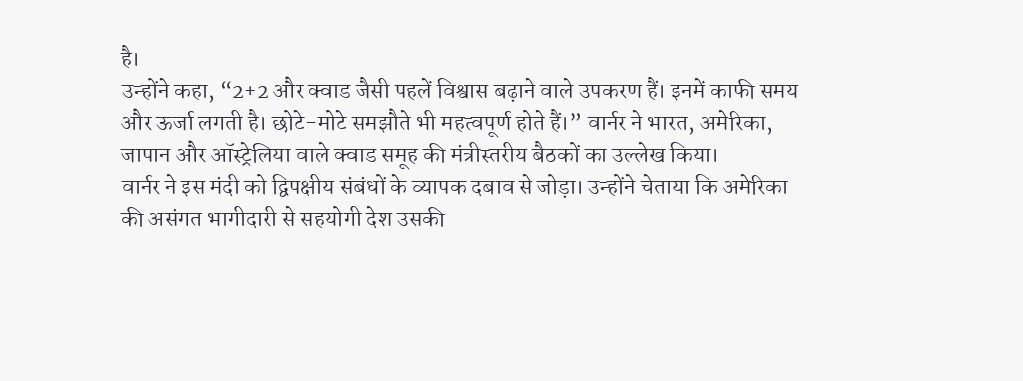है।
उन्होंने कहा, “2+2 और क्वाड जैसी पहलें विश्वास बढ़ाने वाले उपकरण हैं। इनमें काफी समय और ऊर्जा लगती है। छोटे-मोटे समझौते भी महत्वपूर्ण होते हैं।” वार्नर ने भारत, अमेरिका, जापान और ऑस्ट्रेलिया वाले क्वाड समूह की मंत्रीस्तरीय बैठकों का उल्लेख किया।
वार्नर ने इस मंदी को द्विपक्षीय संबंधों के व्यापक दबाव से जोड़ा। उन्होंने चेताया कि अमेरिका की असंगत भागीदारी से सहयोगी देश उसकी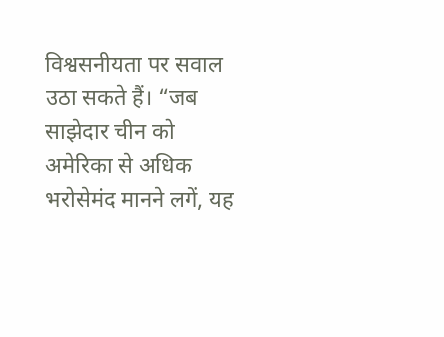विश्वसनीयता पर सवाल उठा सकते हैं। “जब साझेदार चीन को अमेरिका से अधिक भरोसेमंद मानने लगें, यह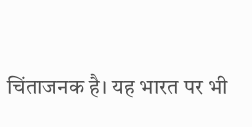चिंताजनक है। यह भारत पर भी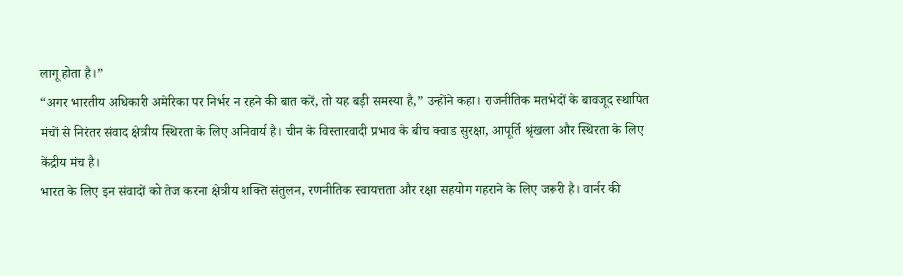लागू होता है।”
“अगर भारतीय अधिकारी अमेरिका पर निर्भर न रहने की बात करें, तो यह बड़ी समस्या है,” उन्होंने कहा। राजनीतिक मतभेदों के बावजूद स्थापित मंचों से निरंतर संवाद क्षेत्रीय स्थिरता के लिए अनिवार्य है। चीन के विस्तारवादी प्रभाव के बीच क्वाड सुरक्षा, आपूर्ति श्रृंखला और स्थिरता के लिए केंद्रीय मंच है।
भारत के लिए इन संवादों को तेज करना क्षेत्रीय शक्ति संतुलन, रणनीतिक स्वायत्तता और रक्षा सहयोग गहराने के लिए जरूरी है। वार्नर की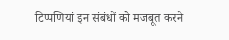टिप्पणियां इन संबंधों को मजबूत करने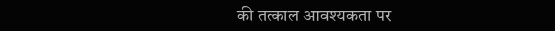की तत्काल आवश्यकता पर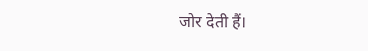जोर देती हैं।